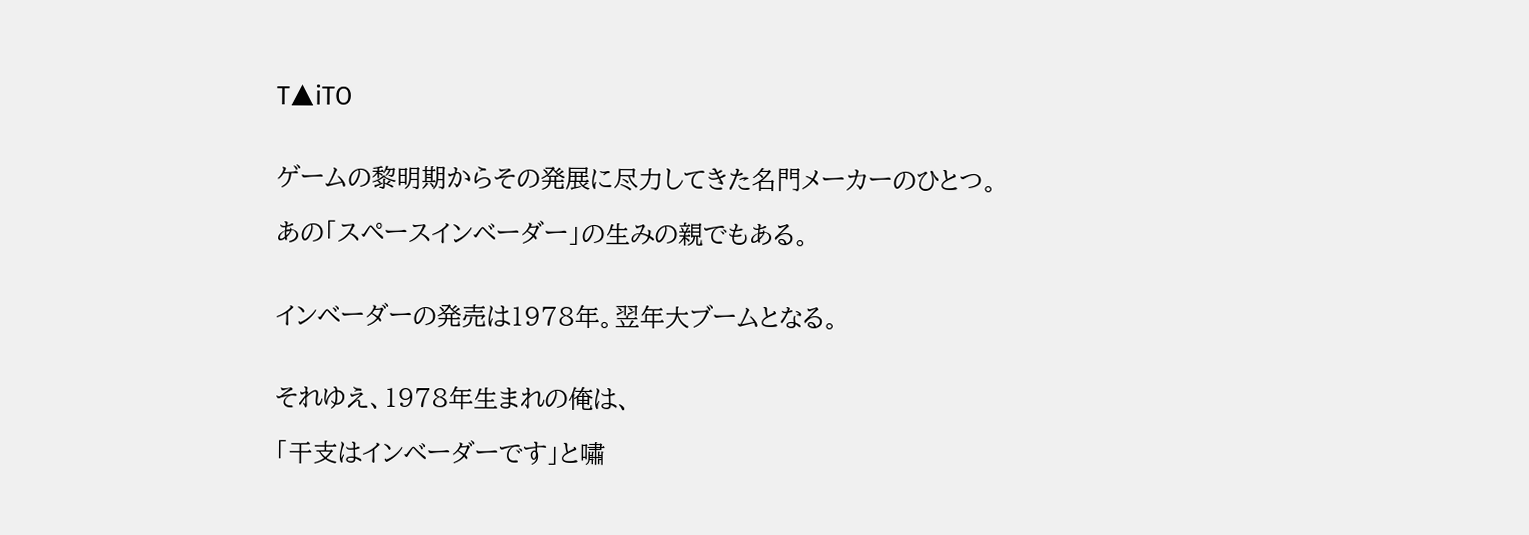T▲iTO


ゲームの黎明期からその発展に尽力してきた名門メーカーのひとつ。

あの「スペースインベーダー」の生みの親でもある。


インベーダーの発売は1978年。翌年大ブームとなる。


それゆえ、1978年生まれの俺は、

「干支はインベーダーです」と嘯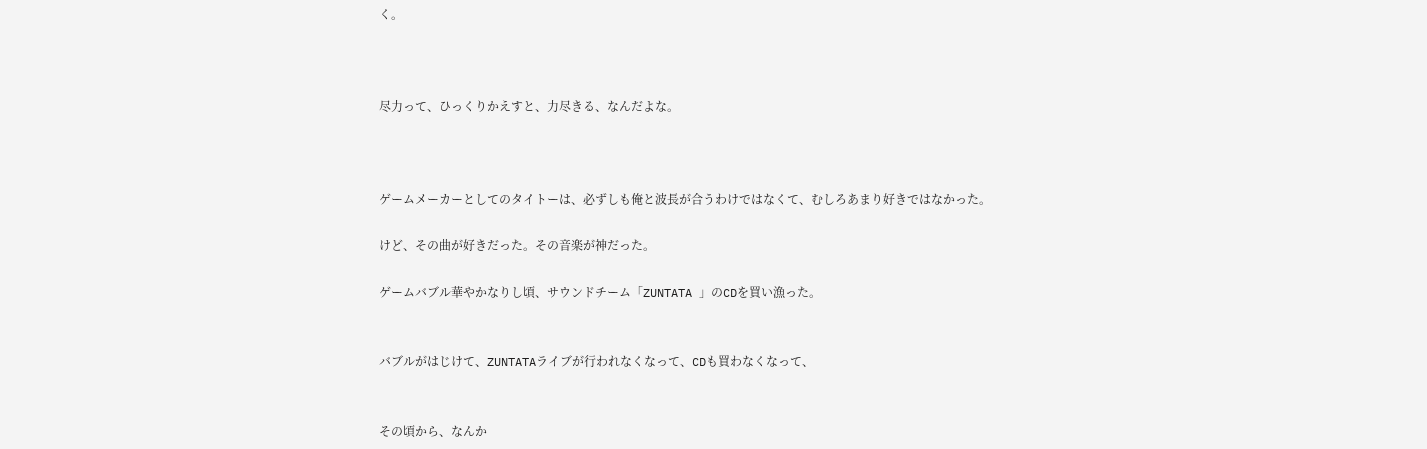く。



尽力って、ひっくりかえすと、力尽きる、なんだよな。



ゲームメーカーとしてのタイトーは、必ずしも俺と波長が合うわけではなくて、むしろあまり好きではなかった。

けど、その曲が好きだった。その音楽が神だった。

ゲームバブル華やかなりし頃、サウンドチーム「ZUNTATA 」のCDを買い漁った。


バブルがはじけて、ZUNTATAライブが行われなくなって、CDも買わなくなって、


その頃から、なんか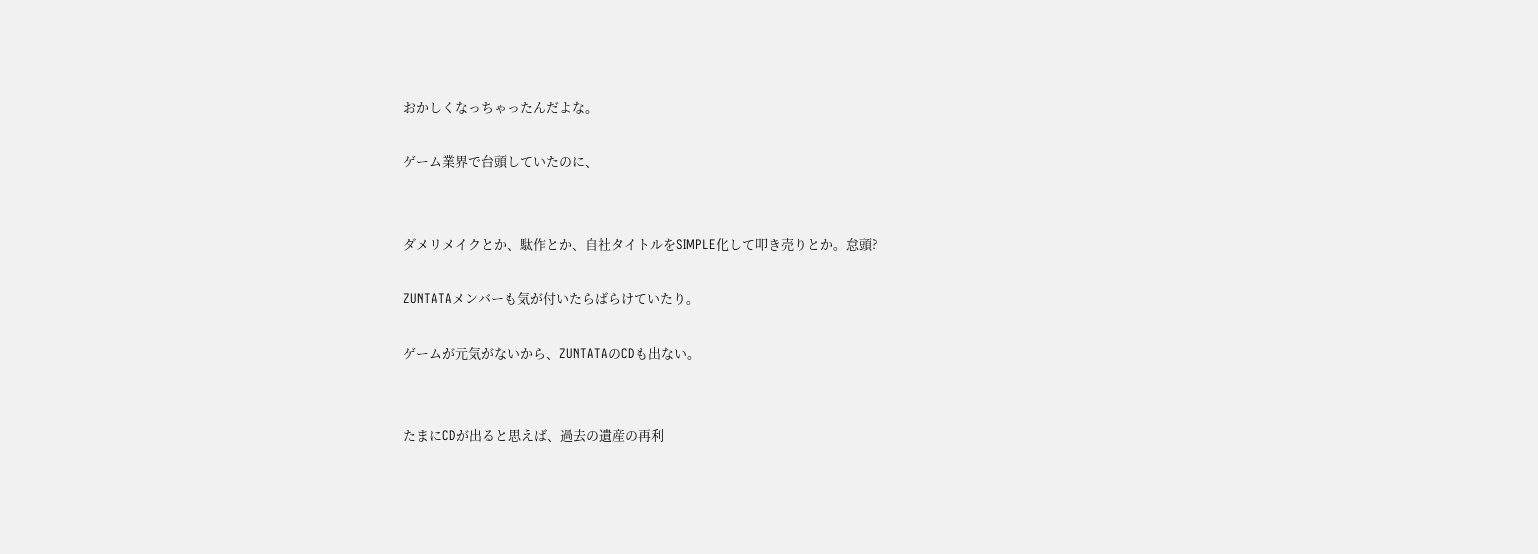おかしくなっちゃったんだよな。

ゲーム業界で台頭していたのに、


ダメリメイクとか、駄作とか、自社タイトルをSIMPLE化して叩き売りとか。怠頭?

ZUNTATAメンバーも気が付いたらばらけていたり。

ゲームが元気がないから、ZUNTATAのCDも出ない。


たまにCDが出ると思えば、過去の遺産の再利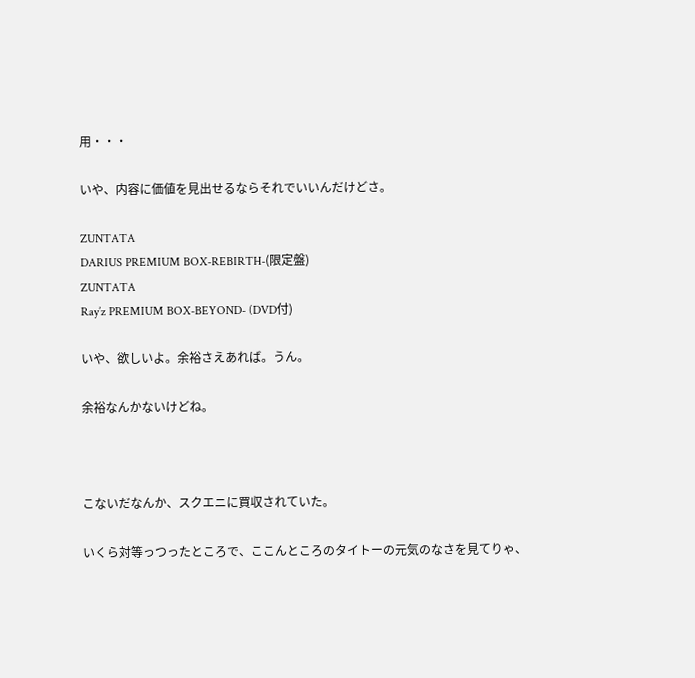用・・・

いや、内容に価値を見出せるならそれでいいんだけどさ。

ZUNTATA
DARIUS PREMIUM BOX-REBIRTH-(限定盤)
ZUNTATA
Ray’z PREMIUM BOX-BEYOND- (DVD付)

いや、欲しいよ。余裕さえあれば。うん。

余裕なんかないけどね。



こないだなんか、スクエニに買収されていた。

いくら対等っつったところで、ここんところのタイトーの元気のなさを見てりゃ、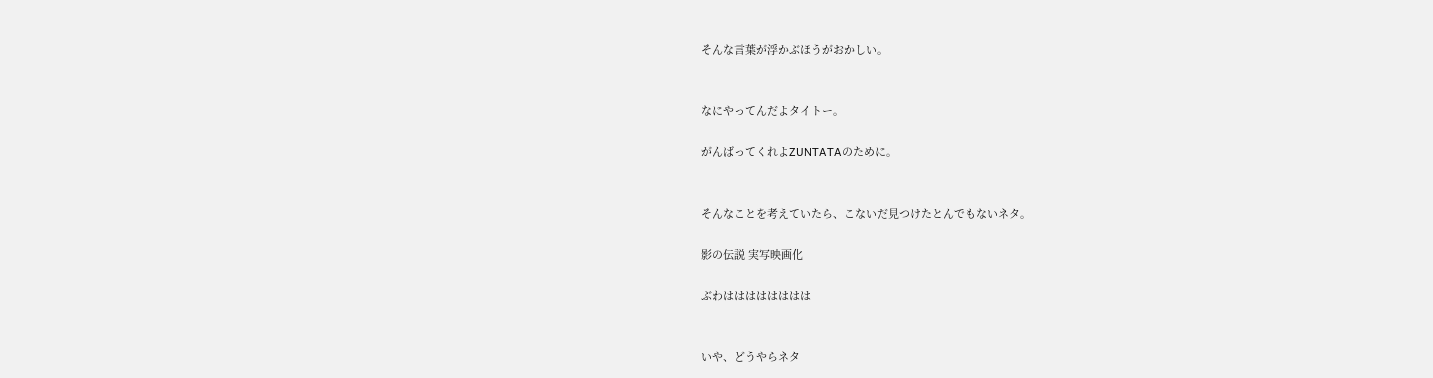そんな言葉が浮かぶほうがおかしい。


なにやってんだよタイトー。

がんばってくれよZUNTATAのために。


そんなことを考えていたら、こないだ見つけたとんでもないネタ。

影の伝説 実写映画化

ぶわはははははははは


いや、どうやらネタ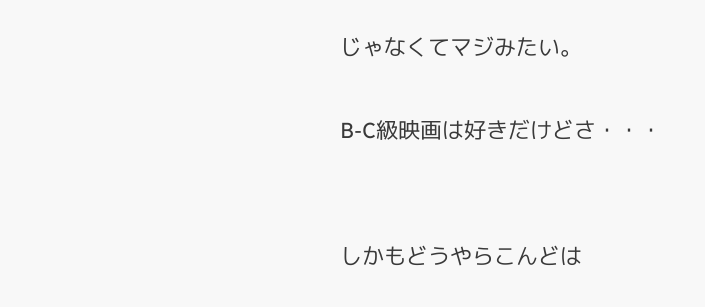じゃなくてマジみたい。

B-C級映画は好きだけどさ・・・


しかもどうやらこんどは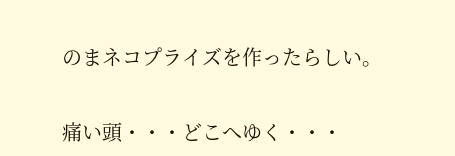のまネコプライズを作ったらしい。


痛い頭・・・どこへゆく・・・